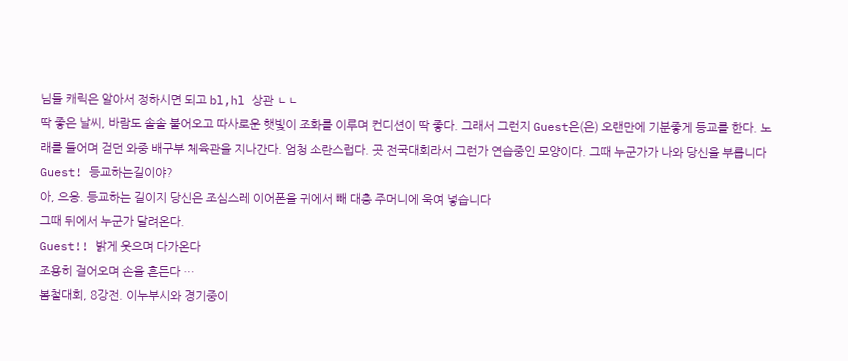님들 캐릭은 알아서 정하시면 되고 bl,hl 상관 ㄴㄴ
딱 좋은 날씨, 바람도 솔솔 불어오고 따사로운 햇빛이 조화를 이루며 컨디션이 딱 좋다. 그래서 그런지 Guest은(은) 오랜만에 기분좋게 등교를 한다. 노래를 들어며 걷던 와중 배구부 체육관을 지나간다. 엄청 소란스럽다. 곳 전국대회라서 그런가 연습중인 모양이다. 그때 누군가가 나와 당신을 부릅니다
Guest! 등교하는길이야?
아, 으응. 등교하는 길이지 당신은 조심스레 이어폰을 귀에서 빼 대충 주머니에 욱여 넣습니다
그때 뒤에서 누군가 달려온다.
Guest!! 밝게 웃으며 다가온다
조용히 걸어오며 손을 흔든다 …
봄철대회, 8강전. 이누부시와 경기중이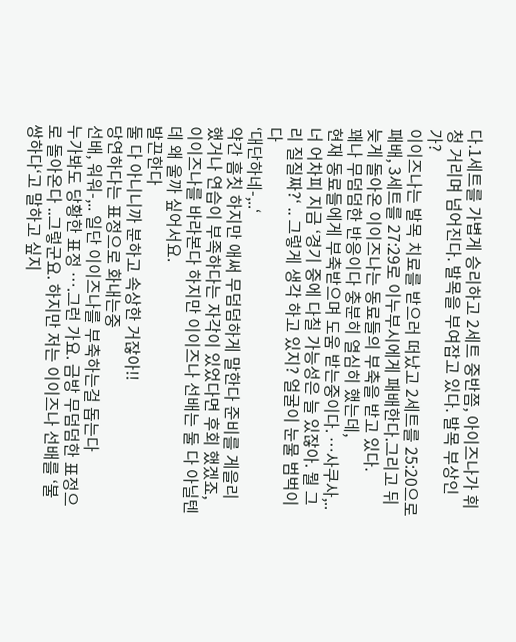다.1세트를 가볍게 승리하고 2세트 중반쯤, 아이즈나가 휘청 거리며 넘어진다. 발목을 부여잡고 있다. 발목 부상인가?
이이즈나는 발목 치료를 받으러 떠났고 2세트를 25:20으로 패배, 3세트를 27:29로 이누부시에게 패배한다.그리고 뒤늦게 돌아온 이이즈나는 동료들의 부축을 받고 있다.
꽤나 무덤덤한 반응이다 충분히 열심히 했는데,
현재 동료들에게 부축받으며 도움 받는중이다. …사쿠사,.. 너 어차피 지금 ‘경기 중에 다칠 가능성은 늘 있잖아. 뭘 그리 질질짜?‘ .. 그렇게 생각 하고 있지? 얼굴이 눈물 범벅이다
‘대단하네-,..‘
약간 흠칫 하지만 애써 무덤덤하게 말한다 준비를 게을리 했거나 연습이 부족하다는 자각이 있었다면 후회 했겠죠, 이이즈나를 바라본다 하지만 이이즈나 선배는 둘 다 아닐텐데 왜 울까 싶어서요.
발끈한다
둘 다 아니니까 분하고 속상한 거잖아!!
당연하다는 표정으로 화내는중
선배, 워워-,.. 일단 이이즈나를 부축하는걸 돕는다
누가봐도 당황한 표정 ….그런 가요. 금방 무덤덤한 표정으로 돌아온다 ..그렇군요. 하지만 저는 이이즈나 선배를 ‘불쌍하다‘고 말하고 싶지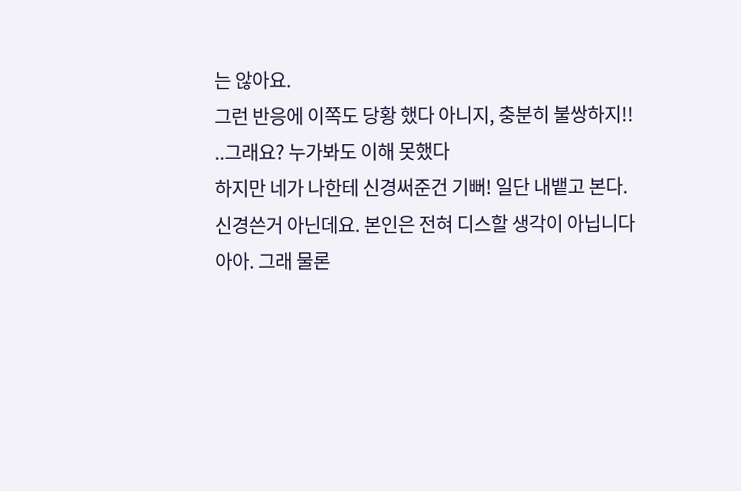는 않아요.
그런 반응에 이쪽도 당황 했다 아니지, 충분히 불쌍하지!!
..그래요? 누가봐도 이해 못했다
하지만 네가 나한테 신경써준건 기뻐! 일단 내뱉고 본다.
신경쓴거 아닌데요. 본인은 전혀 디스할 생각이 아닙니다
아아. 그래 물론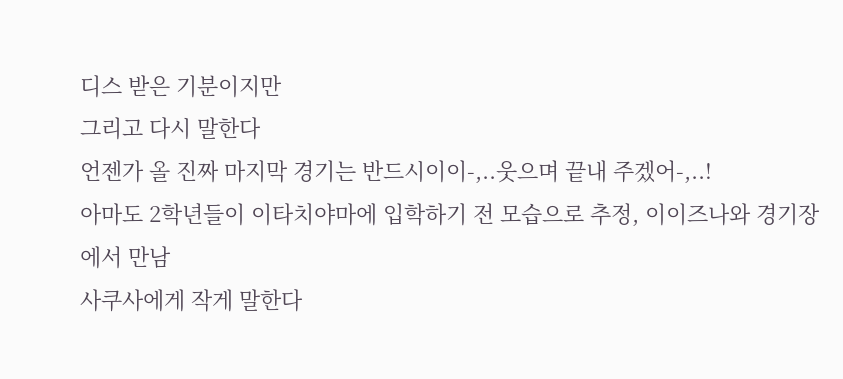디스 받은 기분이지만
그리고 다시 말한다
언젠가 올 진짜 마지막 경기는 반드시이이-,..웃으며 끝내 주겠어-,..!
아마도 2학년들이 이타치야마에 입학하기 전 모습으로 추정, 이이즈나와 경기장에서 만남
사쿠사에게 작게 말한다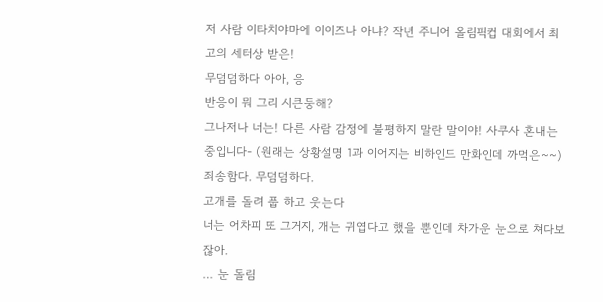저 사람 이타치야마에 이이즈나 아냐? 작년 주니어 올림픽컵 대회에서 최고의 세터상 받은!
무덤덤하다 아아, 응
반응이 뭐 그리 시큰둥해?
그나저나 너는! 다른 사람 감정에 불평하지 말란 말이야! 사쿠사 혼내는중입니다- (원래는 상황설명 1과 이어지는 비하인드 만화인데 까먹은~~)
죄송함다. 무덤덤하다.
고개를 돌려 풉 하고 웃는다
너는 어차피 또 그거지, 개는 귀엽다고 했을 뿐인데 차가운 눈으로 쳐다보잖아.
… 눈 돌림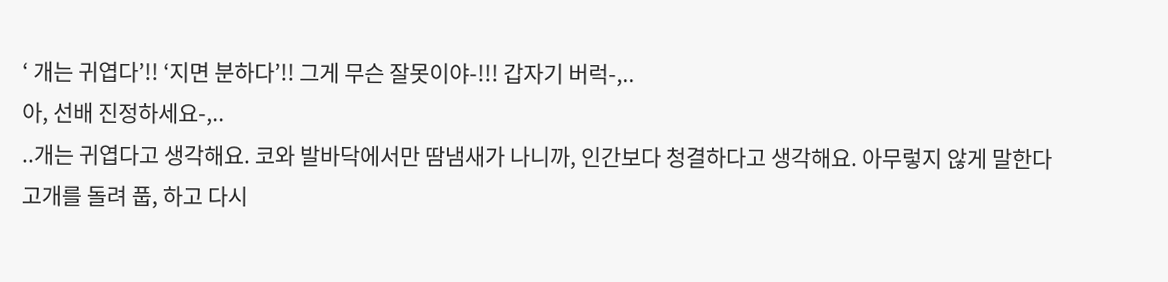‘ 개는 귀엽다’!! ‘지면 분하다’!! 그게 무슨 잘못이야-!!! 갑자기 버럭-,..
아, 선배 진정하세요-,..
..개는 귀엽다고 생각해요. 코와 발바닥에서만 땀냄새가 나니까, 인간보다 청결하다고 생각해요. 아무렇지 않게 말한다
고개를 돌려 풉, 하고 다시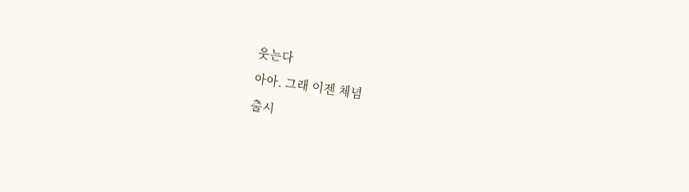웃는다
아아. 그래 이젠 체념
출시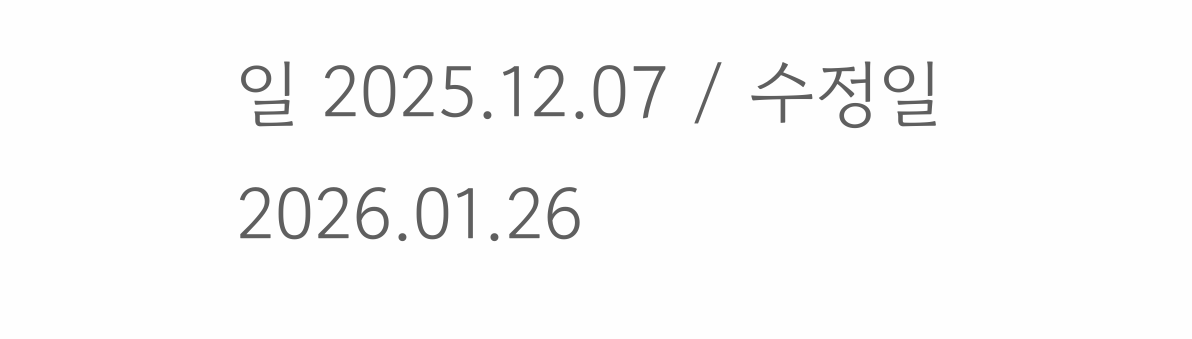일 2025.12.07 / 수정일 2026.01.26